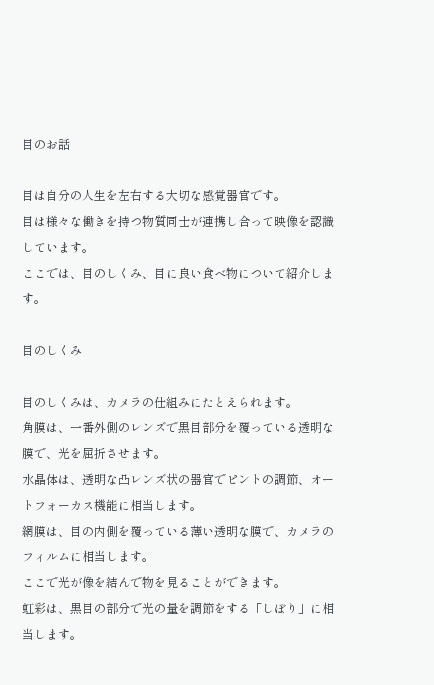目のお話

目は自分の人生を左右する大切な感覚器官です。
目は様々な働きを持つ物質同士が連携し合って映像を認識しています。
ここでは、目のしくみ、目に良い食べ物について紹介します。

目のしくみ

目のしくみは、カメラの仕組みにたとえられます。
角膜は、一番外側のレンズで黒目部分を覆っている透明な膜で、光を屈折させます。
水晶体は、透明な凸レンズ状の器官でピントの調節、オートフォーカス機能に相当します。
網膜は、目の内側を覆っている薄い透明な膜で、カメラのフィルムに相当します。
ここで光が像を結んで物を見ることができます。
虹彩は、黒目の部分で光の量を調節をする「しぼり」に相当します。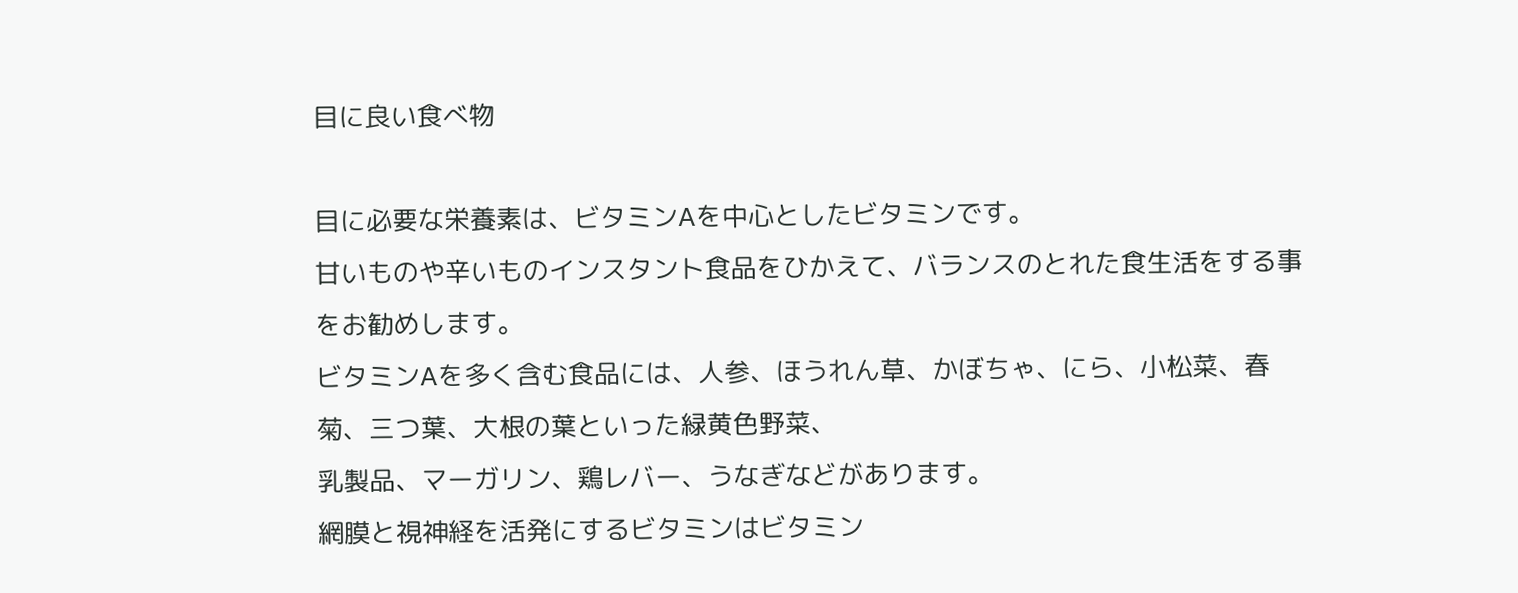目に良い食べ物

目に必要な栄養素は、ビタミンAを中心としたビタミンです。
甘いものや辛いものインスタント食品をひかえて、バランスのとれた食生活をする事をお勧めします。
ビタミンAを多く含む食品には、人参、ほうれん草、かぼちゃ、にら、小松菜、春菊、三つ葉、大根の葉といった緑黄色野菜、
乳製品、マーガリン、鶏レバー、うなぎなどがあります。
網膜と視神経を活発にするビタミンはビタミン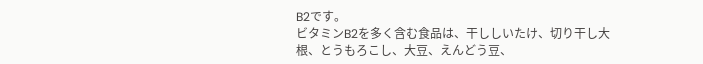B2です。
ビタミンB2を多く含む食品は、干ししいたけ、切り干し大根、とうもろこし、大豆、えんどう豆、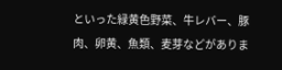といった緑黄色野菜、牛レバー、豚肉、卵黄、魚類、麦芽などがありま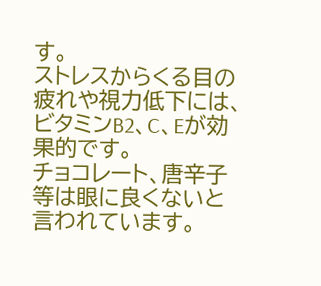す。
ストレスからくる目の疲れや視力低下には、ビタミンB2、C、Eが効果的です。
チョコレート、唐辛子等は眼に良くないと言われています。